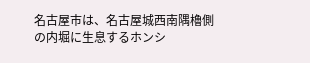名古屋市は、名古屋城西南隅櫓側の内堀に生息するホンシ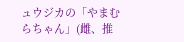ュウジカの「やまむらちゃん」(雌、推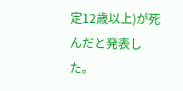定12歳以上)が死んだと発表した。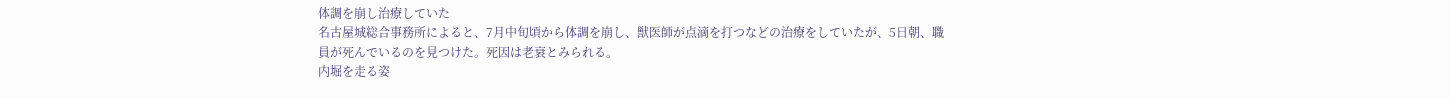体調を崩し治療していた
名古屋城総合事務所によると、7月中旬頃から体調を崩し、獣医師が点滴を打つなどの治療をしていたが、5日朝、職員が死んでいるのを見つけた。死因は老衰とみられる。
内堀を走る姿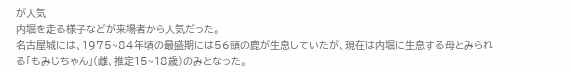が人気
内堀を走る様子などが来場者から人気だった。
名古屋城には、1975~84年頃の最盛期には56頭の鹿が生息していたが、現在は内堀に生息する母とみられる「もみじちゃん」(雌、推定15~18歳)のみとなった。